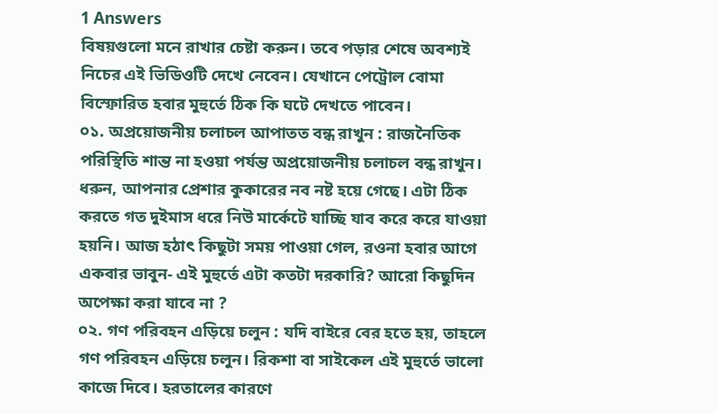1 Answers
বিষয়গুলো মনে রাখার চেষ্টা করুন। তবে পড়ার শেষে অবশ্যই নিচের এই ভিডিওটি দেখে নেবেন। যেখানে পেট্রোল বোমা বিস্ফোরিত হবার মুহুর্তে ঠিক কি ঘটে দেখতে পাবেন।
০১. অপ্রয়োজনীয় চলাচল আপাতত বন্ধ রাখুন : রাজনৈতিক পরিস্থিতি শান্ত না হওয়া পর্যন্ত অপ্রয়োজনীয় চলাচল বন্ধ রাখুন। ধরুন, আপনার প্রেশার কুকারের নব নষ্ট হয়ে গেছে। এটা ঠিক করতে গত দুইমাস ধরে নিউ মার্কেটে যাচ্ছি যাব করে করে যাওয়া হয়নি। আজ হঠাৎ কিছুটা সময় পাওয়া গেল, রওনা হবার আগে একবার ভাবুন- এই মুহুর্তে এটা কতটা দরকারি? আরো কিছুদিন অপেক্ষা করা যাবে না ?
০২. গণ পরিবহন এড়িয়ে চলুন : যদি বাইরে বের হতে হয়, তাহলে গণ পরিবহন এড়িয়ে চলুন। রিকশা বা সাইকেল এই মুহুর্তে ভালো কাজে দিবে। হরতালের কারণে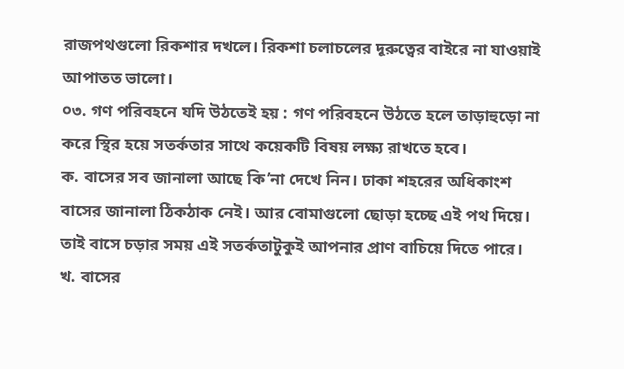রাজপথগুলো রিকশার দখলে। রিকশা চলাচলের দূরুত্বের বাইরে না যাওয়াই আপাতত ভালো।
০৩. গণ পরিবহনে যদি উঠতেই হয় : গণ পরিবহনে উঠতে হলে তাড়াহুড়ো না করে স্থির হয়ে সতর্কতার সাথে কয়েকটি বিষয় লক্ষ্য রাখতে হবে।
ক. বাসের সব জানালা আছে কি’না দেখে নিন। ঢাকা শহরের অধিকাংশ বাসের জানালা ঠিকঠাক নেই। আর বোমাগুলো ছোড়া হচ্ছে এই পথ দিয়ে। তাই বাসে চড়ার সময় এই সতর্কতাটুকুই আপনার প্রাণ বাচিয়ে দিতে পারে।
খ. বাসের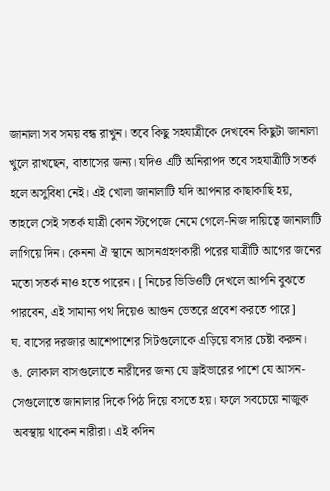জানালা সব সময় বন্ধ রাখুন। তবে কিছু সহযাত্রীকে দেখবেন কিছুটা জানালা খুলে রাখছেন, বাতাসের জন্য। যদিও এটি অনিরাপদ তবে সহযাত্রীটি সতর্ক হলে অসুবিধা নেই। এই খোলা জানালাটি যদি আপনার কাছাকাছি হয়, তাহলে সেই সতর্ক যাত্রী কোন স্টপেজে নেমে গেলে-নিজ দায়িত্বে জানালাটি লাগিয়ে দিন। কেননা ঐ স্থানে আসনগ্রহণকারী পরের যাত্রীটি আগের জনের মতো সতর্ক নাও হতে পারেন। [ নিচের ভিডিওটি দেখলে আপনি বুঝতে পারবেন, এই সামান্য পথ দিয়েও আগুন ভেতরে প্রবেশ করতে পারে]
ঘ. বাসের দরজার আশেপাশের সিটগুলোকে এড়িয়ে বসার চেষ্টা করুন।
ঙ. লোকাল বাসগুলোতে নারীদের জন্য যে ড্রাইভারের পাশে যে আসন- সেগুলোতে জানালার দিকে পিঠ দিয়ে বসতে হয়। ফলে সবচেয়ে নাজুক অবস্থায় থাকেন নারীরা। এই কদিন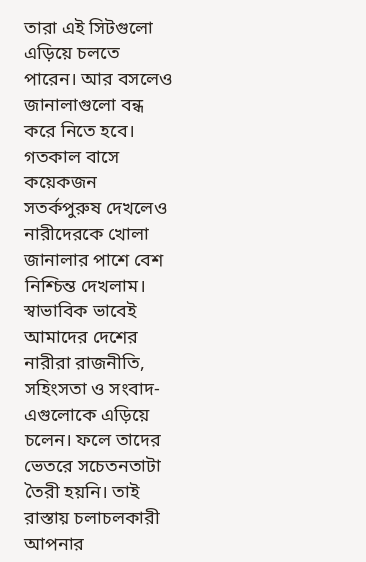তারা এই সিটগুলো এড়িয়ে চলতে পারেন। আর বসলেও জানালাগুলো বন্ধ করে নিতে হবে। গতকাল বাসে কয়েকজন সতর্কপুরুষ দেখলেও নারীদেরকে খোলা জানালার পাশে বেশ নিশ্চিন্ত দেখলাম। স্বাভাবিক ভাবেই আমাদের দেশের নারীরা রাজনীতি, সহিংসতা ও সংবাদ- এগুলোকে এড়িয়ে চলেন। ফলে তাদের ভেতরে সচেতনতাটা তৈরী হয়নি। তাই রাস্তায় চলাচলকারী আপনার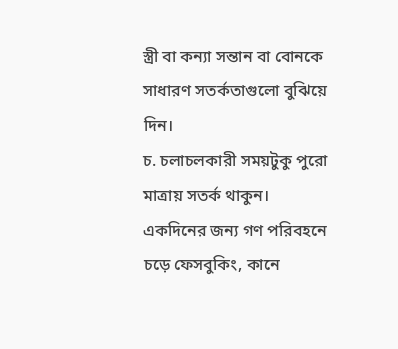স্ত্রী বা কন্যা সন্তান বা বোনকে সাধারণ সতর্কতাগুলো বুঝিয়ে দিন।
চ. চলাচলকারী সময়টুকু পুরো মাত্রায় সতর্ক থাকুন। একদিনের জন্য গণ পরিবহনে চড়ে ফেসবুকিং, কানে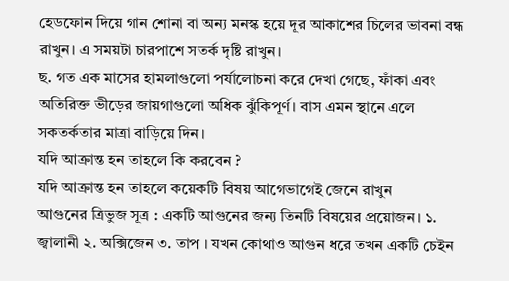হেডফোন দিয়ে গান শোনা বা অন্য মনস্ক হয়ে দূর আকাশের চিলের ভাবনা বন্ধ রাখুন। এ সময়টা চারপাশে সতর্ক দৃষ্টি রাখুন।
ছ. গত এক মাসের হামলাগুলো পর্যালোচনা করে দেখা গেছে, ফাঁকা এবং অতিরিক্ত ভীড়ের জায়গাগুলো অধিক ঝুঁকিপূর্ণ। বাস এমন স্থানে এলে সকতর্কতার মাত্রা বাড়িয়ে দিন।
যদি আক্রান্ত হন তাহলে কি করবেন ?
যদি আক্রান্ত হন তাহলে কয়েকটি বিষয় আগেভাগেই জেনে রাখুন
আগুনের ত্রিভুজ সূত্র : একটি আগুনের জন্য তিনটি বিষয়ের প্রয়োজন। ১. জ্বালানী ২. অক্সিজেন ৩. তাপ । যখন কোথাও আগুন ধরে তখন একটি চেইন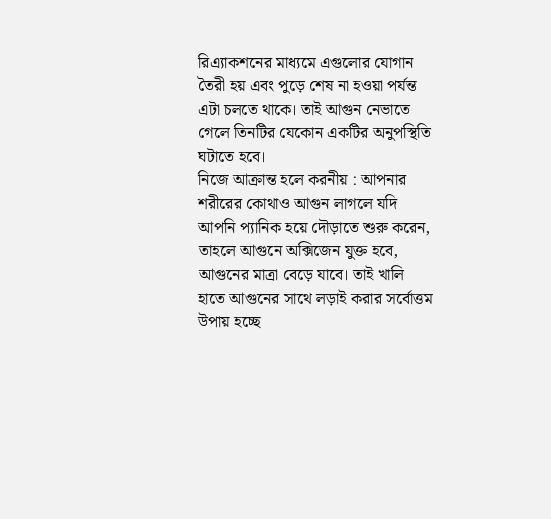রিএ্যাকশনের মাধ্যমে এগুলোর যোগান তৈরী হয় এবং পুড়ে শেষ না হওয়া পর্যন্ত এটা চলতে থাকে। তাই আগুন নেভাতে গেলে তিনটির যেকোন একটির অনুপস্থিতি ঘটাতে হবে।
নিজে আক্রান্ত হলে করনীয় : আপনার শরীরের কোথাও আগুন লাগলে যদি আপনি প্যানিক হয়ে দৌড়াতে শুরু করেন, তাহলে আগুনে অক্সিজেন যুক্ত হবে, আগুনের মাত্রা বেড়ে যাবে। তাই খালি হাতে আগুনের সাথে লড়াই করার সর্বোত্তম উপায় হচ্ছে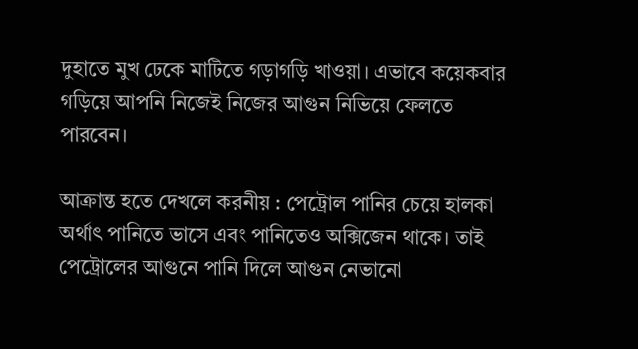দুহাতে মুখ ঢেকে মাটিতে গড়াগড়ি খাওয়া। এভাবে কয়েকবার গড়িয়ে আপনি নিজেই নিজের আগুন নিভিয়ে ফেলতে পারবেন।

আক্রান্ত হতে দেখলে করনীয় : পেট্রোল পানির চেয়ে হালকা অর্থাৎ পানিতে ভাসে এবং পানিতেও অক্সিজেন থাকে। তাই পেট্রোলের আগুনে পানি দিলে আগুন নেভানো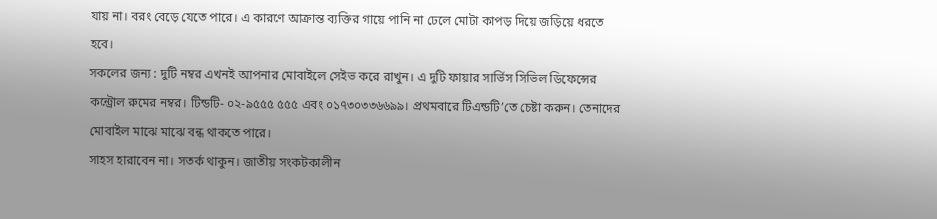যায় না। বরং বেড়ে যেতে পারে। এ কারণে আক্রান্ত ব্যক্তির গায়ে পানি না ঢেলে মোটা কাপড় দিয়ে জড়িয়ে ধরতে হবে।
সকলের জন্য : দুটি নম্বর এখনই আপনার মোবাইলে সেইভ করে রাখুন। এ দুটি ফায়ার সার্ভিস সিভিল ডিফেন্সের কন্ট্রোল রুমের নম্বর। টিন্ডটি- ০২-৯৫৫৫ ৫৫৫ এবং ০১৭৩০৩৩৬৬৯৯। প্রথমবারে টিএন্ডটি’তে চেষ্টা করুন। তেনাদের মোবাইল মাঝে মাঝে বন্ধ থাকতে পারে।
সাহস হারাবেন না। সতর্ক থাকুন। জাতীয় সংকটকালীন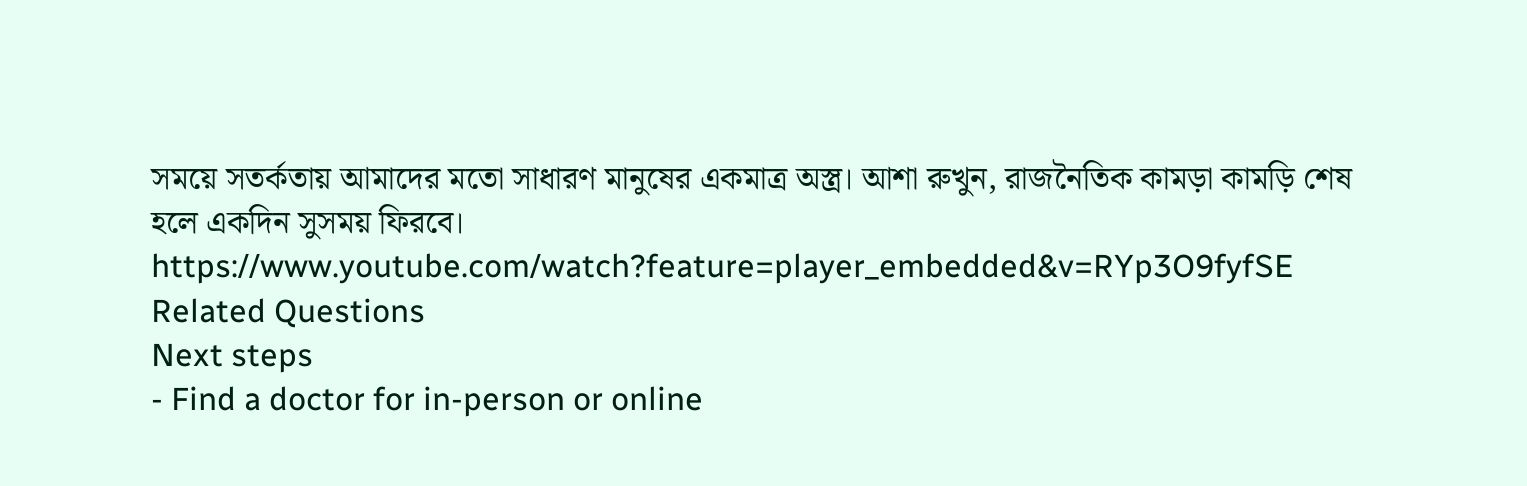সময়ে সতর্কতায় আমাদের মতো সাধারণ মানুষের একমাত্র অস্ত্র। আশা রুখুন, রাজনৈতিক কামড়া কামড়ি শেষ হলে একদিন সুসময় ফিরবে।
https://www.youtube.com/watch?feature=player_embedded&v=RYp3O9fyfSE
Related Questions
Next steps
- Find a doctor for in-person or online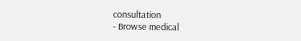consultation
- Browse medical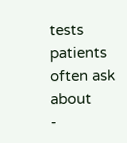tests patients often ask about
-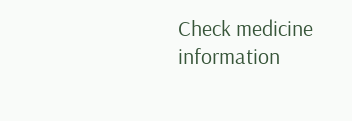Check medicine information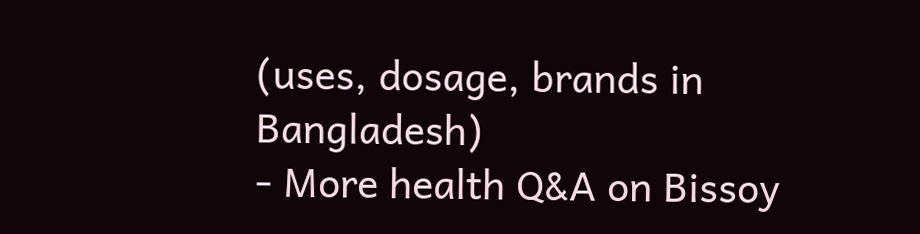(uses, dosage, brands in Bangladesh)
- More health Q&A on Bissoy